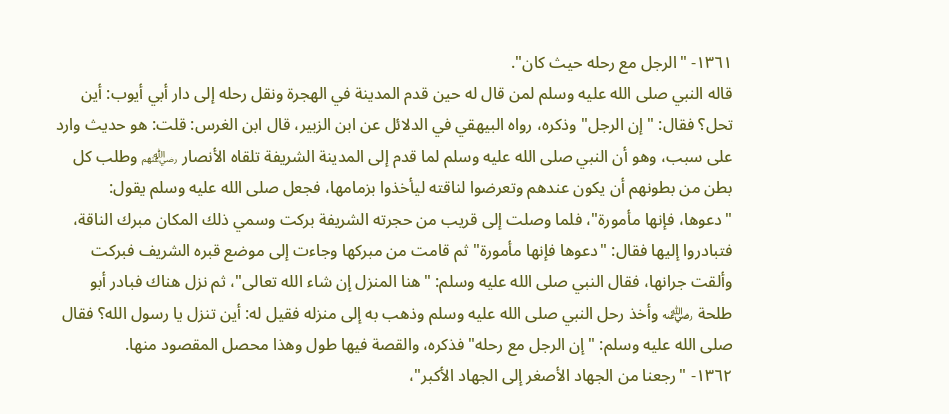١٣٦١- "الرجل مع رحله حيث كان".
قاله النبي صلى الله عليه وسلم لمن قال له حين قدم المدينة في الهجرة ونقل رحله إلى دار أبي أيوب: أين تحل؟ فقال: "إن الرجل" وذكره، رواه البيهقي في الدلائل عن ابن الزبير، قال ابن الغرس: قلت: هو حديث وارد على سبب، وهو أن النبي صلى الله عليه وسلم لما قدم إلى المدينة الشريفة تلقاه الأنصار ﵃ وطلب كل بطن من بطونهم أن يكون عندهم وتعرضوا لناقته ليأخذوا بزمامها، فجعل صلى الله عليه وسلم يقول: "دعوها، فإنها مأمورة"، فلما وصلت إلى قريب من حجرته الشريفة بركت وسمي ذلك المكان مبرك الناقة، فتبادروا إليها فقال: "دعوها فإنها مأمورة" ثم قامت من مبركها وجاءت إلى موضع قبره الشريف فبركت وألقت جرانها، فقال النبي صلى الله عليه وسلم: "هنا المنزل إن شاء الله تعالى"، ثم نزل هناك فبادر أبو طلحة ﵁ وأخذ رحل النبي صلى الله عليه وسلم وذهب به إلى منزله فقيل له: أين تنزل يا رسول الله؟ فقال صلى الله عليه وسلم: "إن الرجل مع رحله" فذكره، والقصة فيها طول وهذا محصل المقصود منها.
١٣٦٢- "رجعنا من الجهاد الأصغر إلى الجهاد الأكبر"،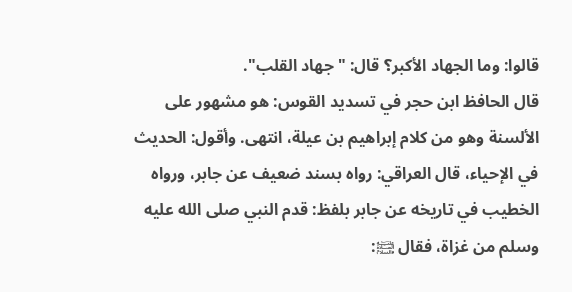قالوا: وما الجهاد الأكبر؟ قال: "جهاد القلب".
قال الحافظ ابن حجر في تسديد القوس: هو مشهور على الألسنة وهو من كلام إبراهيم بن عيلة، انتهى. وأقول: الحديث في الإحياء، قال العراقي: رواه بسند ضعيف عن جابر، ورواه الخطيب في تاريخه عن جابر بلفظ: قدم النبي صلى الله عليه وسلم من غزاة، فقال ﵊: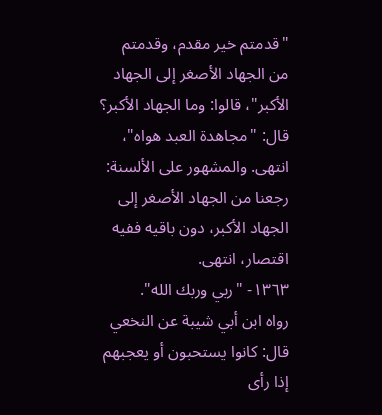"قدمتم خير مقدم، وقدمتم من الجهاد الأصغر إلى الجهاد الأكبر"، قالوا: وما الجهاد الأكبر؟ قال: "مجاهدة العبد هواه"، انتهى. والمشهور على الألسنة: رجعنا من الجهاد الأصغر إلى الجهاد الأكبر، دون باقيه ففيه اقتصار، انتهى.
١٣٦٣- "ربي وربك الله".
رواه ابن أبي شيبة عن النخعي قال: كانوا يستحبون أو يعجبهم إذا رأى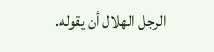الرجل الهلال أن يقوله.